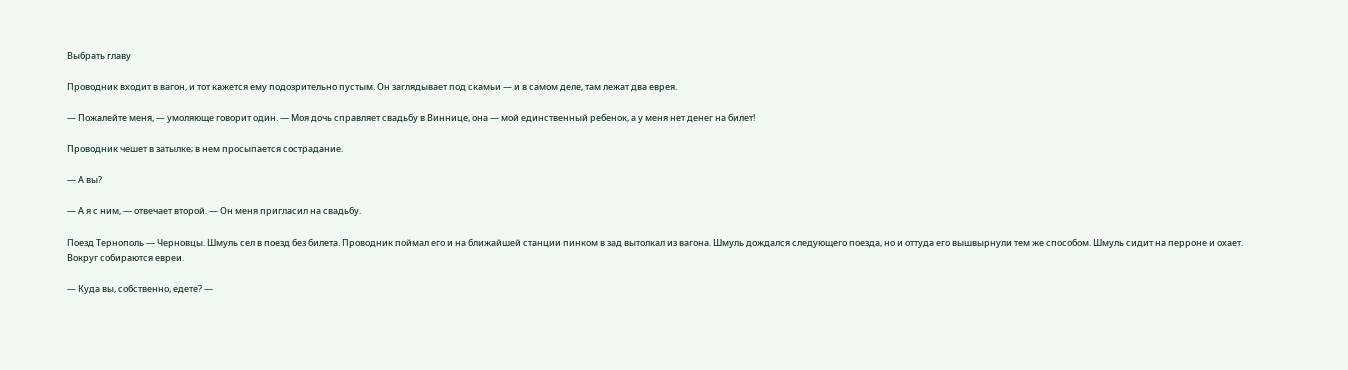Выбрать главу

Проводник входит в вагон, и тот кажется ему подозрительно пустым. Он заглядывает под скамьи — и в самом деле, там лежат два еврея.

— Пожалейте меня, — умоляюще говорит один. — Моя дочь справляет свадьбу в Виннице, она — мой единственный ребенок, а у меня нет денег на билет!

Проводник чешет в затылке; в нем просыпается сострадание.

— А вы?

— А я с ним, — отвечает второй. — Он меня пригласил на свадьбу.

Поезд Тернополь — Черновцы. Шмуль сел в поезд без билета. Проводник поймал его и на ближайшей станции пинком в зад вытолкал из вагона. Шмуль дождался следующего поезда, но и оттуда его вышвырнули тем же способом. Шмуль сидит на перроне и охает. Вокруг собираются евреи.

— Куда вы, собственно, едете? —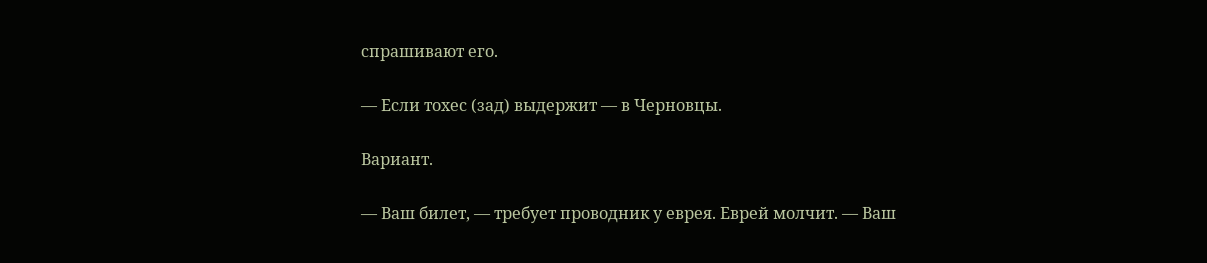спрашивают его.

— Если тохес (зад) выдержит — в Черновцы.

Вариант.

— Ваш билет, — требует проводник у еврея. Еврей молчит. — Ваш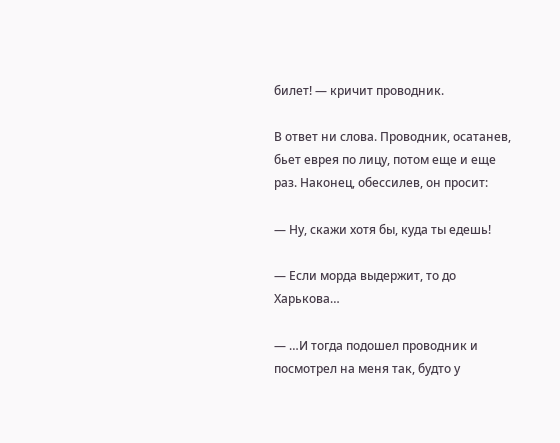билет! — кричит проводник.

В ответ ни слова. Проводник, осатанев, бьет еврея по лицу, потом еще и еще раз. Наконец, обессилев, он просит:

— Ну, скажи хотя бы, куда ты едешь!

— Если морда выдержит, то до Харькова…

— …И тогда подошел проводник и посмотрел на меня так, будто у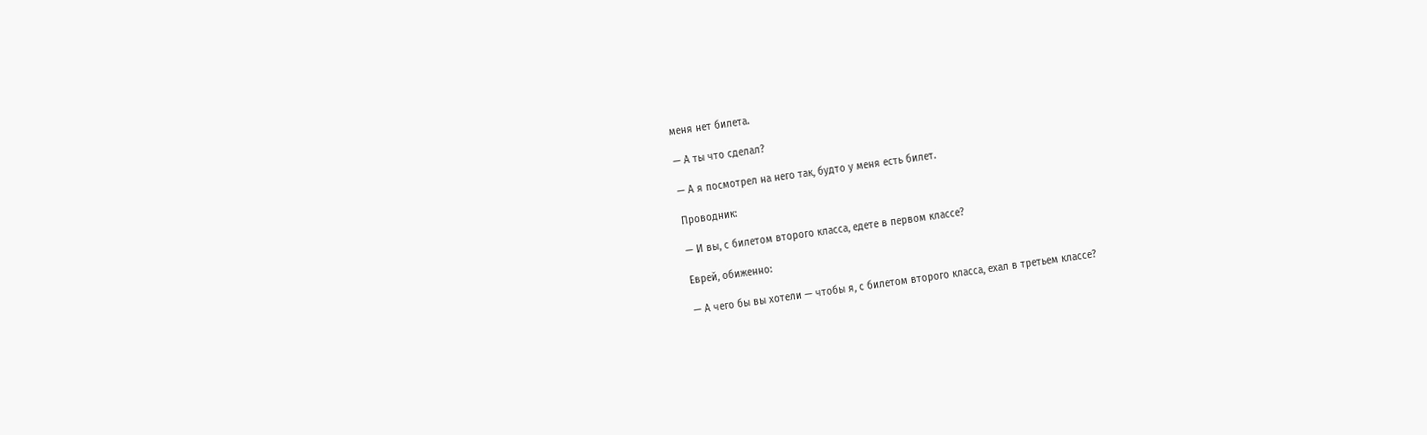меня нет билета.

— А ты что сделал?

— А я посмотрел на него так, будто у меня есть билет.

Проводник:

— И вы, с билетом второго класса, едете в первом классе?

Еврей, обиженно:

— А чего бы вы хотели — чтобы я, с билетом второго класса, ехал в третьем классе?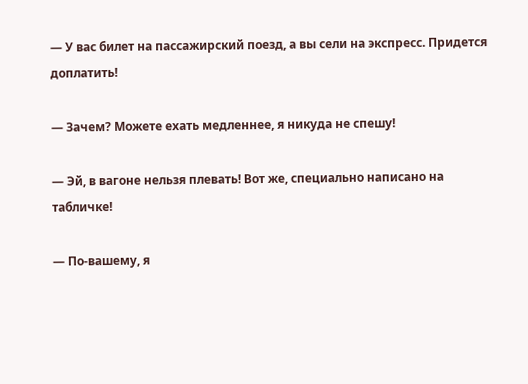— У вас билет на пассажирский поезд, а вы сели на экспресс. Придется доплатить!

— Зачем? Можете ехать медленнее, я никуда не спешу!

— Эй, в вагоне нельзя плевать! Вот же, специально написано на табличке!

— По-вашему, я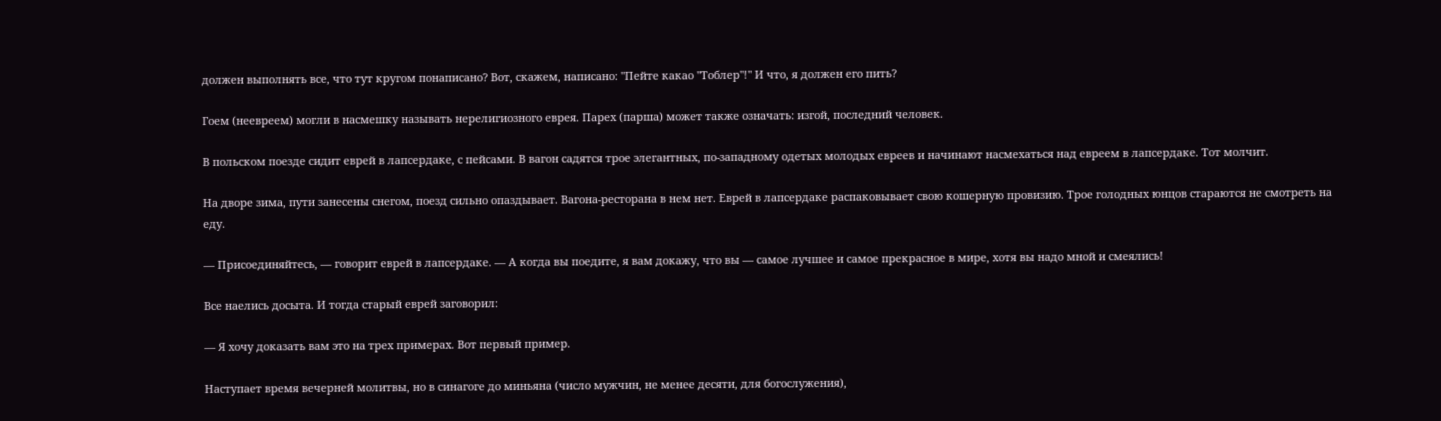должен выполнять все, что тут кругом понаписано? Вот, скажем, написано: "Пейте какао "Тоблер"!" И что, я должен его пить?

Гоем (неевреем) могли в насмешку называть нерелигиозного еврея. Парех (парша) может также означать: изгой, последний человек.

В польском поезде сидит еврей в лапсердаке, с пейсами. В вагон садятся трое элегантных, по-западному одетых молодых евреев и начинают насмехаться над евреем в лапсердаке. Тот молчит.

На дворе зима, пути занесены снегом, поезд сильно опаздывает. Вагона-ресторана в нем нет. Еврей в лапсердаке распаковывает свою кошерную провизию. Трое голодных юнцов стараются не смотреть на еду.

— Присоединяйтесь, — говорит еврей в лапсердаке. — А когда вы поедите, я вам докажу, что вы — самое лучшее и самое прекрасное в мире, хотя вы надо мной и смеялись!

Все наелись досыта. И тогда старый еврей заговорил:

— Я хочу доказать вам это на трех примерах. Вот первый пример.

Наступает время вечерней молитвы, но в синагоге до миньяна (число мужчин, не менее десяти, для богослужения),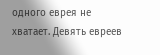одного еврея не хватает. Девять евреев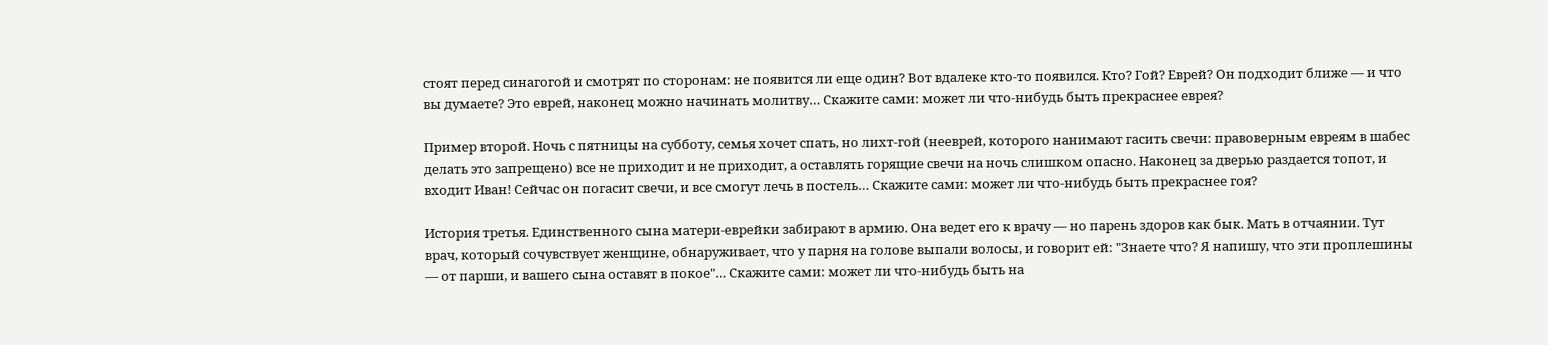стоят перед синагогой и смотрят по сторонам: не появится ли еще один? Вот вдалеке кто-то появился. Кто? Гой? Еврей? Он подходит ближе — и что вы думаете? Это еврей, наконец можно начинать молитву… Скажите сами: может ли что-нибудь быть прекраснее еврея?

Пример второй. Ночь с пятницы на субботу, семья хочет спать, но лихт-гой (нееврей, которого нанимают гасить свечи: правоверным евреям в шабес делать это запрещено) все не приходит и не приходит, а оставлять горящие свечи на ночь слишком опасно. Наконец за дверью раздается топот, и входит Иван! Сейчас он погасит свечи, и все смогут лечь в постель… Скажите сами: может ли что-нибудь быть прекраснее гоя?

История третья. Единственного сына матери-еврейки забирают в армию. Она ведет его к врачу — но парень здоров как бык. Мать в отчаянии. Тут врач, который сочувствует женщине, обнаруживает, что у парня на голове выпали волосы, и говорит ей: "Знаете что? Я напишу, что эти проплешины — от парши, и вашего сына оставят в покое"… Скажите сами: может ли что-нибудь быть на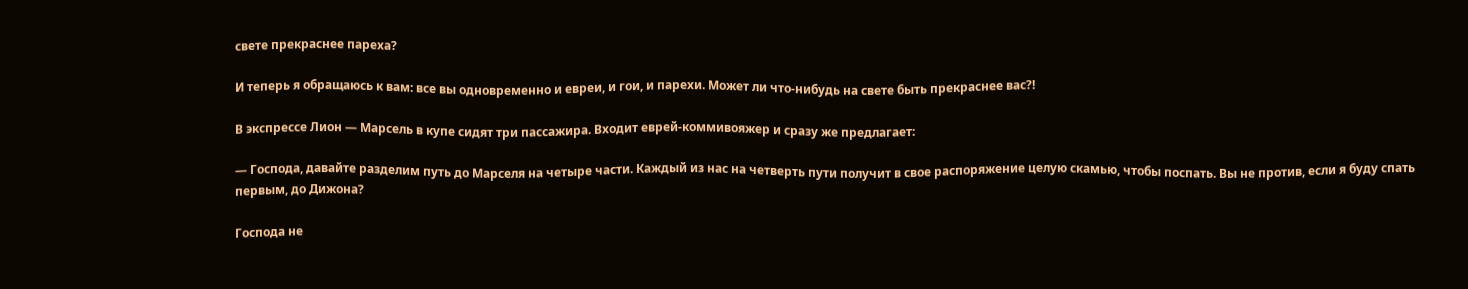свете прекраснее пареха?

И теперь я обращаюсь к вам: все вы одновременно и евреи, и гои, и парехи. Может ли что-нибудь на свете быть прекраснее вас?!

В экспрессе Лион — Марсель в купе сидят три пассажира. Входит еврей-коммивояжер и сразу же предлагает:

— Господа, давайте разделим путь до Марселя на четыре части. Каждый из нас на четверть пути получит в свое распоряжение целую скамью, чтобы поспать. Вы не против, если я буду спать первым, до Дижона?

Господа не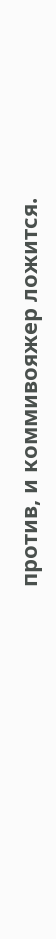против, и коммивояжер ложится.